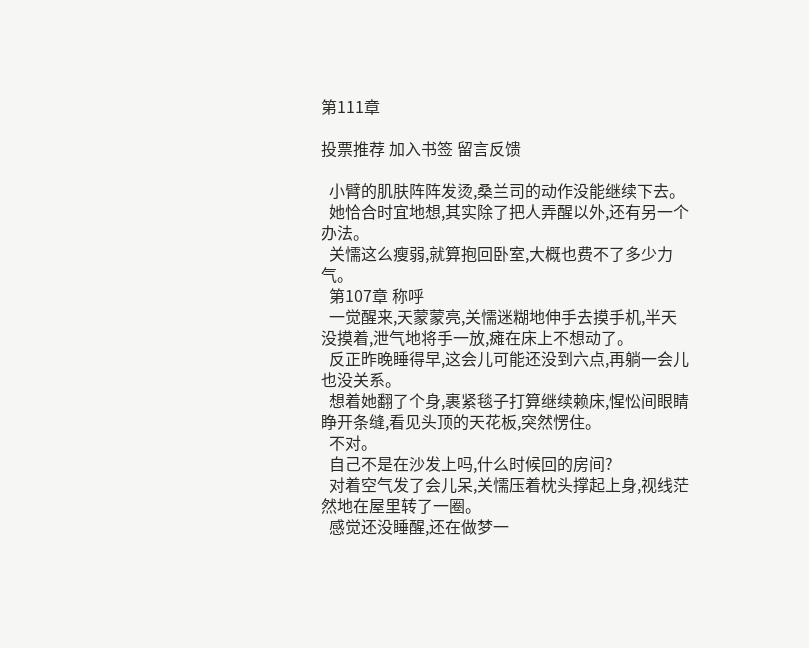第111章

投票推荐 加入书签 留言反馈

  小臂的肌肤阵阵发烫,桑兰司的动作没能继续下去。
  她恰合时宜地想,其实除了把人弄醒以外,还有另一个办法。
  关懦这么瘦弱,就算抱回卧室,大概也费不了多少力气。
  第107章 称呼
  一觉醒来,天蒙蒙亮,关懦迷糊地伸手去摸手机,半天没摸着,泄气地将手一放,瘫在床上不想动了。
  反正昨晚睡得早,这会儿可能还没到六点,再躺一会儿也没关系。
  想着她翻了个身,裹紧毯子打算继续赖床,惺忪间眼睛睁开条缝,看见头顶的天花板,突然愣住。
  不对。
  自己不是在沙发上吗,什么时候回的房间?
  对着空气发了会儿呆,关懦压着枕头撑起上身,视线茫然地在屋里转了一圈。
  感觉还没睡醒,还在做梦一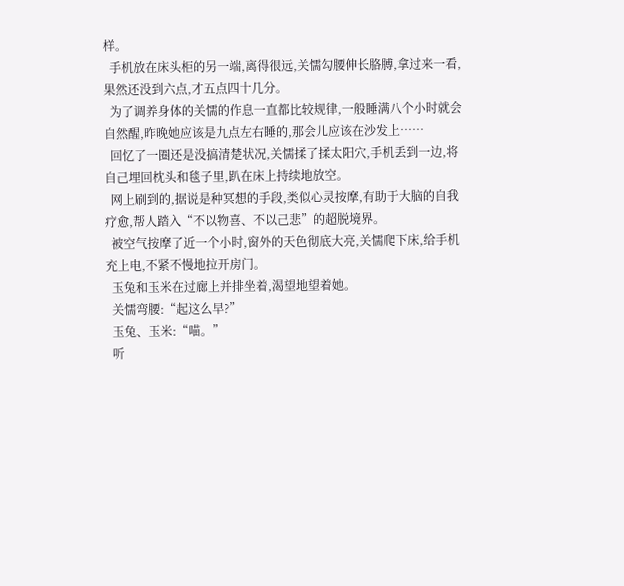样。
  手机放在床头柜的另一端,离得很远,关懦勾腰伸长胳膊,拿过来一看,果然还没到六点,才五点四十几分。
  为了调养身体的关懦的作息一直都比较规律,一般睡满八个小时就会自然醒,昨晚她应该是九点左右睡的,那会儿应该在沙发上……
  回忆了一圈还是没搞清楚状况,关懦揉了揉太阳穴,手机丢到一边,将自己埋回枕头和毯子里,趴在床上持续地放空。
  网上刷到的,据说是种冥想的手段,类似心灵按摩,有助于大脑的自我疗愈,帮人踏入“不以物喜、不以己悲”的超脱境界。
  被空气按摩了近一个小时,窗外的天色彻底大亮,关懦爬下床,给手机充上电,不紧不慢地拉开房门。
  玉兔和玉米在过廊上并排坐着,渴望地望着她。
  关懦弯腰:“起这么早?”
  玉兔、玉米:“喵。”
  听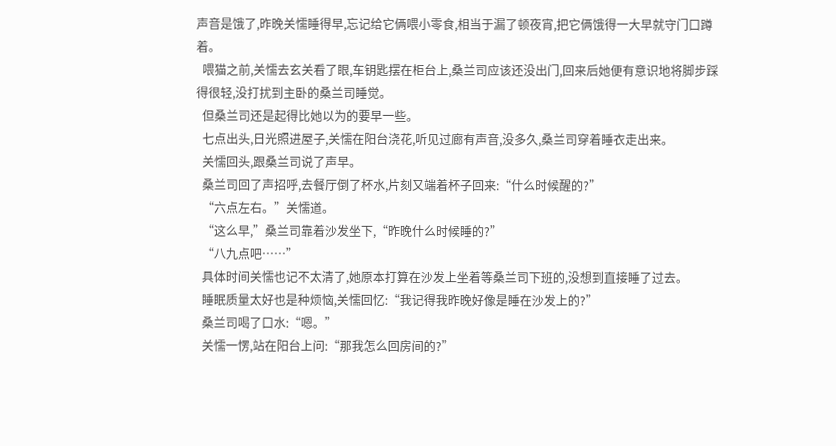声音是饿了,昨晚关懦睡得早,忘记给它俩喂小零食,相当于漏了顿夜宵,把它俩饿得一大早就守门口蹲着。
  喂猫之前,关懦去玄关看了眼,车钥匙摆在柜台上,桑兰司应该还没出门,回来后她便有意识地将脚步踩得很轻,没打扰到主卧的桑兰司睡觉。
  但桑兰司还是起得比她以为的要早一些。
  七点出头,日光照进屋子,关懦在阳台浇花,听见过廊有声音,没多久,桑兰司穿着睡衣走出来。
  关懦回头,跟桑兰司说了声早。
  桑兰司回了声招呼,去餐厅倒了杯水,片刻又端着杯子回来:“什么时候醒的?”
  “六点左右。”关懦道。
  “这么早,”桑兰司靠着沙发坐下,“昨晚什么时候睡的?”
  “八九点吧……”
  具体时间关懦也记不太清了,她原本打算在沙发上坐着等桑兰司下班的,没想到直接睡了过去。
  睡眠质量太好也是种烦恼,关懦回忆:“我记得我昨晚好像是睡在沙发上的?”
  桑兰司喝了口水:“嗯。”
  关懦一愣,站在阳台上问:“那我怎么回房间的?”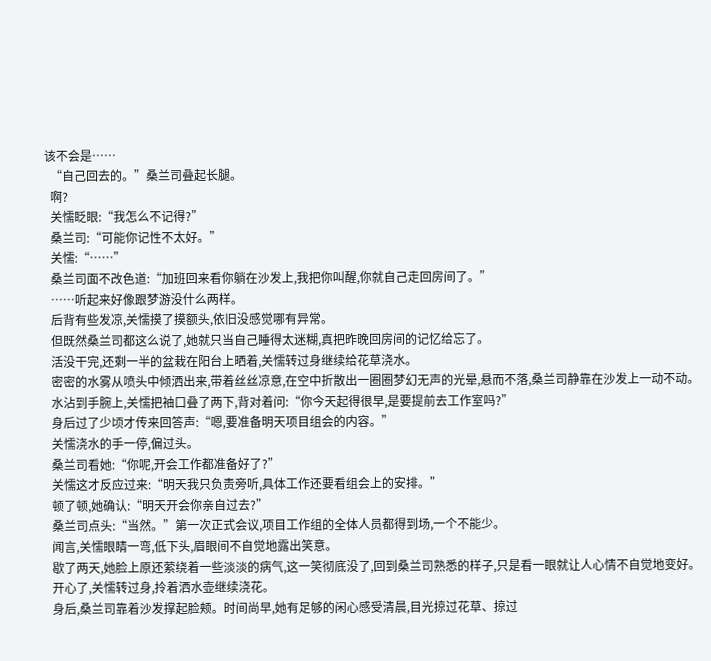该不会是……
  “自己回去的。”桑兰司叠起长腿。
  啊?
  关懦眨眼:“我怎么不记得?”
  桑兰司:“可能你记性不太好。”
  关懦:“……”
  桑兰司面不改色道:“加班回来看你躺在沙发上,我把你叫醒,你就自己走回房间了。”
  ……听起来好像跟梦游没什么两样。
  后背有些发凉,关懦摸了摸额头,依旧没感觉哪有异常。
  但既然桑兰司都这么说了,她就只当自己睡得太迷糊,真把昨晚回房间的记忆给忘了。
  活没干完,还剩一半的盆栽在阳台上晒着,关懦转过身继续给花草浇水。
  密密的水雾从喷头中倾洒出来,带着丝丝凉意,在空中折散出一圈圈梦幻无声的光晕,悬而不落,桑兰司静靠在沙发上一动不动。
  水沾到手腕上,关懦把袖口叠了两下,背对着问:“你今天起得很早,是要提前去工作室吗?”
  身后过了少顷才传来回答声:“嗯,要准备明天项目组会的内容。”
  关懦浇水的手一停,偏过头。
  桑兰司看她:“你呢,开会工作都准备好了?”
  关懦这才反应过来:“明天我只负责旁听,具体工作还要看组会上的安排。”
  顿了顿,她确认:“明天开会你亲自过去?”
  桑兰司点头:“当然。”第一次正式会议,项目工作组的全体人员都得到场,一个不能少。
  闻言,关懦眼睛一弯,低下头,眉眼间不自觉地露出笑意。
  歇了两天,她脸上原还萦绕着一些淡淡的病气,这一笑彻底没了,回到桑兰司熟悉的样子,只是看一眼就让人心情不自觉地变好。
  开心了,关懦转过身,拎着洒水壶继续浇花。
  身后,桑兰司靠着沙发撑起脸颊。时间尚早,她有足够的闲心感受清晨,目光掠过花草、掠过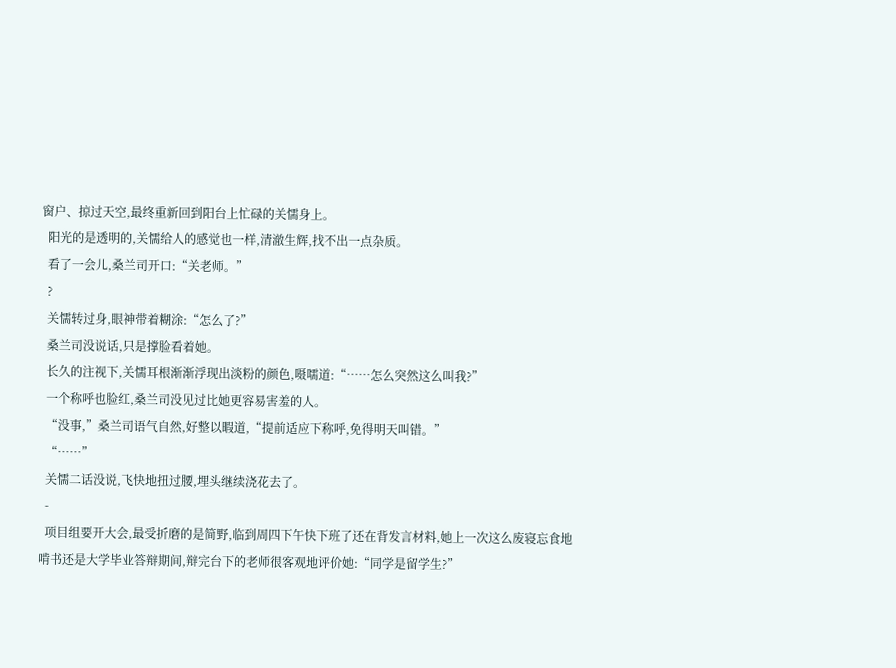窗户、掠过天空,最终重新回到阳台上忙碌的关懦身上。
  阳光的是透明的,关懦给人的感觉也一样,清澈生辉,找不出一点杂质。
  看了一会儿,桑兰司开口:“关老师。”
  ?
  关懦转过身,眼神带着糊涂:“怎么了?”
  桑兰司没说话,只是撑脸看着她。
  长久的注视下,关懦耳根渐渐浮现出淡粉的颜色,嗫嚅道:“……怎么突然这么叫我?”
  一个称呼也脸红,桑兰司没见过比她更容易害羞的人。
  “没事,”桑兰司语气自然,好整以暇道,“提前适应下称呼,免得明天叫错。”
  “……”
  关懦二话没说,飞快地扭过腰,埋头继续浇花去了。
  -
  项目组要开大会,最受折磨的是简野,临到周四下午快下班了还在背发言材料,她上一次这么废寝忘食地啃书还是大学毕业答辩期间,辩完台下的老师很客观地评价她:“同学是留学生?”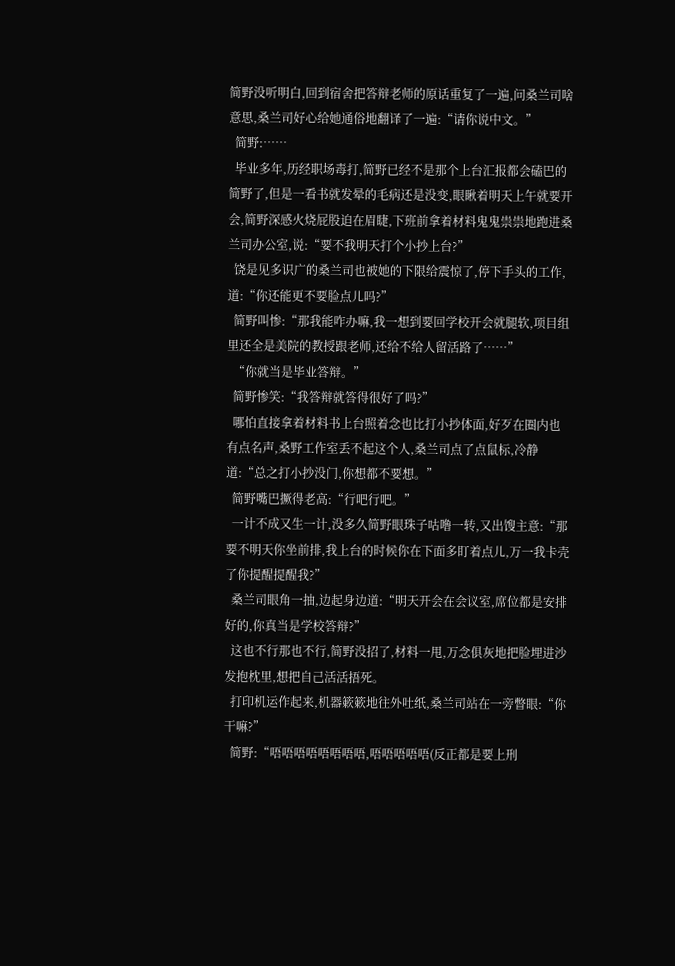简野没听明白,回到宿舍把答辩老师的原话重复了一遍,问桑兰司啥意思,桑兰司好心给她通俗地翻译了一遍:“请你说中文。”
  简野:……
  毕业多年,历经职场毒打,简野已经不是那个上台汇报都会磕巴的简野了,但是一看书就发晕的毛病还是没变,眼瞅着明天上午就要开会,简野深感火烧屁股迫在眉睫,下班前拿着材料鬼鬼祟祟地跑进桑兰司办公室,说:“要不我明天打个小抄上台?”
  饶是见多识广的桑兰司也被她的下限给震惊了,停下手头的工作,道:“你还能更不要脸点儿吗?”
  简野叫惨:“那我能咋办嘛,我一想到要回学校开会就腿软,项目组里还全是美院的教授跟老师,还给不给人留活路了……”
  “你就当是毕业答辩。”
  简野惨笑:“我答辩就答得很好了吗?”
  哪怕直接拿着材料书上台照着念也比打小抄体面,好歹在圈内也有点名声,桑野工作室丢不起这个人,桑兰司点了点鼠标,冷静道:“总之打小抄没门,你想都不要想。”
  简野嘴巴撅得老高:“行吧行吧。”
  一计不成又生一计,没多久简野眼珠子咕噜一转,又出馊主意:“那要不明天你坐前排,我上台的时候你在下面多盯着点儿,万一我卡壳了你提醒提醒我?”
  桑兰司眼角一抽,边起身边道:“明天开会在会议室,席位都是安排好的,你真当是学校答辩?”
  这也不行那也不行,简野没招了,材料一甩,万念俱灰地把脸埋进沙发抱枕里,想把自己活活捂死。
  打印机运作起来,机器簌簌地往外吐纸,桑兰司站在一旁瞥眼:“你干嘛?”
  简野:“唔唔唔唔唔唔唔唔,唔唔唔唔唔(反正都是要上刑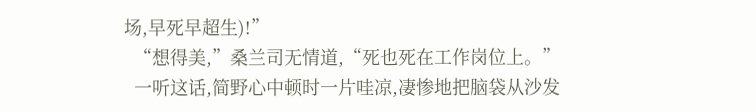场,早死早超生)!”
  “想得美,”桑兰司无情道,“死也死在工作岗位上。”
  一听这话,简野心中顿时一片哇凉,凄惨地把脑袋从沙发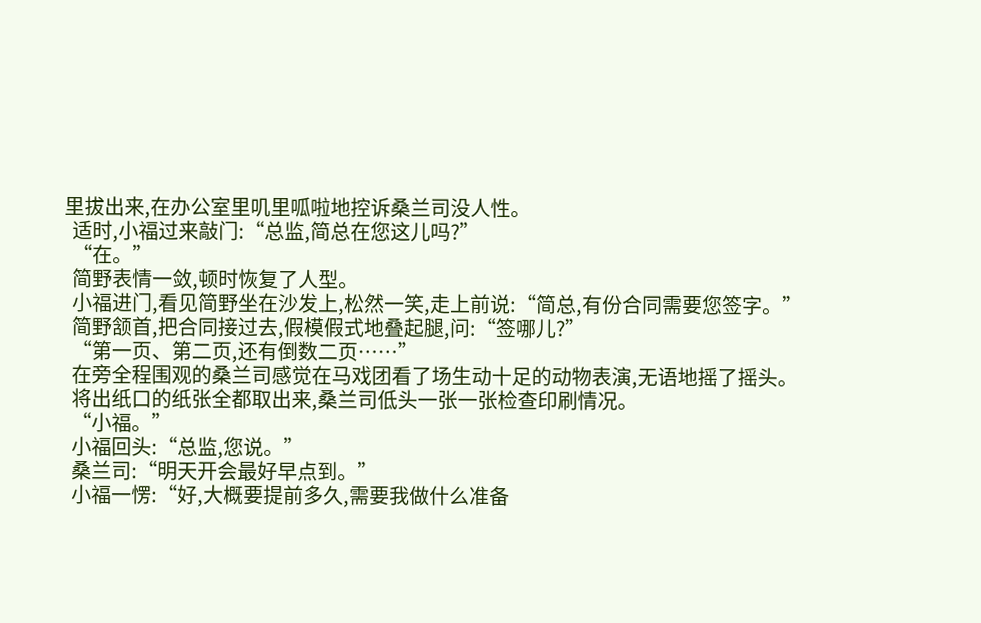里拔出来,在办公室里叽里呱啦地控诉桑兰司没人性。
  适时,小福过来敲门:“总监,简总在您这儿吗?”
  “在。”
  简野表情一敛,顿时恢复了人型。
  小福进门,看见简野坐在沙发上,松然一笑,走上前说:“简总,有份合同需要您签字。”
  简野颔首,把合同接过去,假模假式地叠起腿,问:“签哪儿?”
  “第一页、第二页,还有倒数二页……”
  在旁全程围观的桑兰司感觉在马戏团看了场生动十足的动物表演,无语地摇了摇头。
  将出纸口的纸张全都取出来,桑兰司低头一张一张检查印刷情况。
  “小福。”
  小福回头:“总监,您说。”
  桑兰司:“明天开会最好早点到。”
  小福一愣:“好,大概要提前多久,需要我做什么准备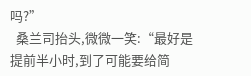吗?”
  桑兰司抬头,微微一笑:“最好是提前半小时,到了可能要给简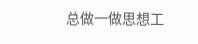总做一做思想工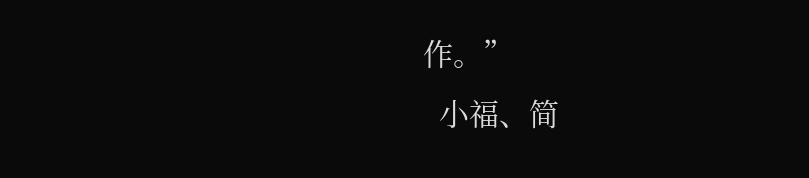作。”
  小福、简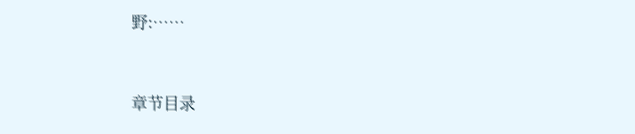野:……


章节目录